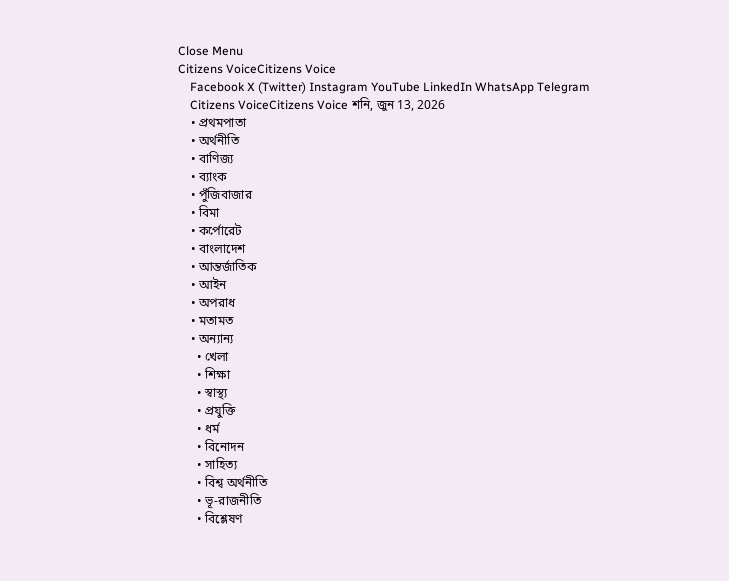Close Menu
Citizens VoiceCitizens Voice
    Facebook X (Twitter) Instagram YouTube LinkedIn WhatsApp Telegram
    Citizens VoiceCitizens Voice শনি, জুন 13, 2026
    • প্রথমপাতা
    • অর্থনীতি
    • বাণিজ্য
    • ব্যাংক
    • পুঁজিবাজার
    • বিমা
    • কর্পোরেট
    • বাংলাদেশ
    • আন্তর্জাতিক
    • আইন
    • অপরাধ
    • মতামত
    • অন্যান্য
      • খেলা
      • শিক্ষা
      • স্বাস্থ্য
      • প্রযুক্তি
      • ধর্ম
      • বিনোদন
      • সাহিত্য
      • বিশ্ব অর্থনীতি
      • ভূ-রাজনীতি
      • বিশ্লেষণ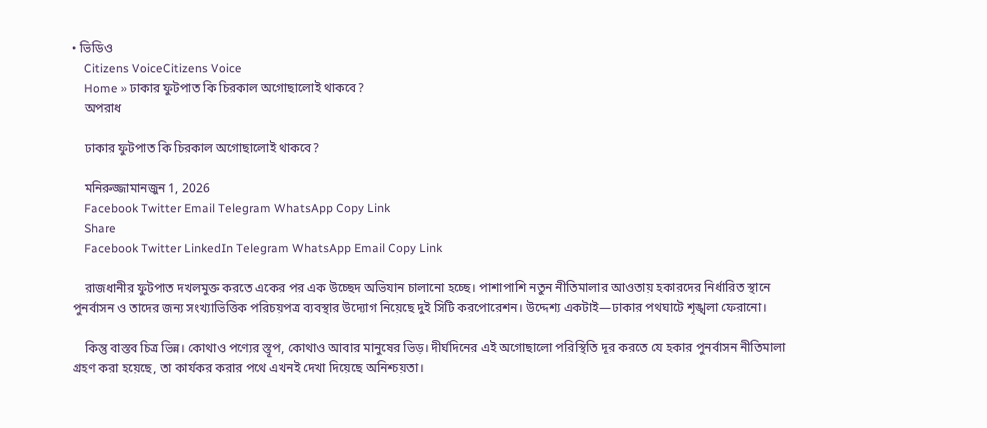• ভিডিও
    Citizens VoiceCitizens Voice
    Home » ঢাকার ফুটপাত কি চিরকাল অগোছালোই থাকবে?
    অপরাধ

    ঢাকার ফুটপাত কি চিরকাল অগোছালোই থাকবে?

    মনিরুজ্জামানজুন 1, 2026
    Facebook Twitter Email Telegram WhatsApp Copy Link
    Share
    Facebook Twitter LinkedIn Telegram WhatsApp Email Copy Link

    রাজধানীর ফুটপাত দখলমুক্ত করতে একের পর এক উচ্ছেদ অভিযান চালানো হচ্ছে। পাশাপাশি নতুন নীতিমালার আওতায় হকারদের নির্ধারিত স্থানে পুনর্বাসন ও তাদের জন্য সংখ্যাভিত্তিক পরিচয়পত্র ব্যবস্থার উদ্যোগ নিয়েছে দুই সিটি করপোরেশন। উদ্দেশ্য একটাই—ঢাকার পথঘাটে শৃঙ্খলা ফেরানো।

    কিন্তু বাস্তব চিত্র ভিন্ন। কোথাও পণ্যের স্তূপ, কোথাও আবার মানুষের ভিড়। দীর্ঘদিনের এই অগোছালো পরিস্থিতি দূর করতে যে হকার পুনর্বাসন নীতিমালা গ্রহণ করা হয়েছে, তা কার্যকর করার পথে এখনই দেখা দিয়েছে অনিশ্চয়তা।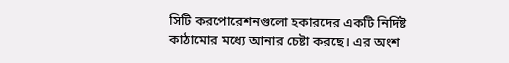সিটি করপোরেশনগুলো হকারদের একটি নির্দিষ্ট কাঠামোর মধ্যে আনার চেষ্টা করছে। এর অংশ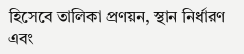হিসেবে তালিকা প্রণয়ন, স্থান নির্ধারণ এবং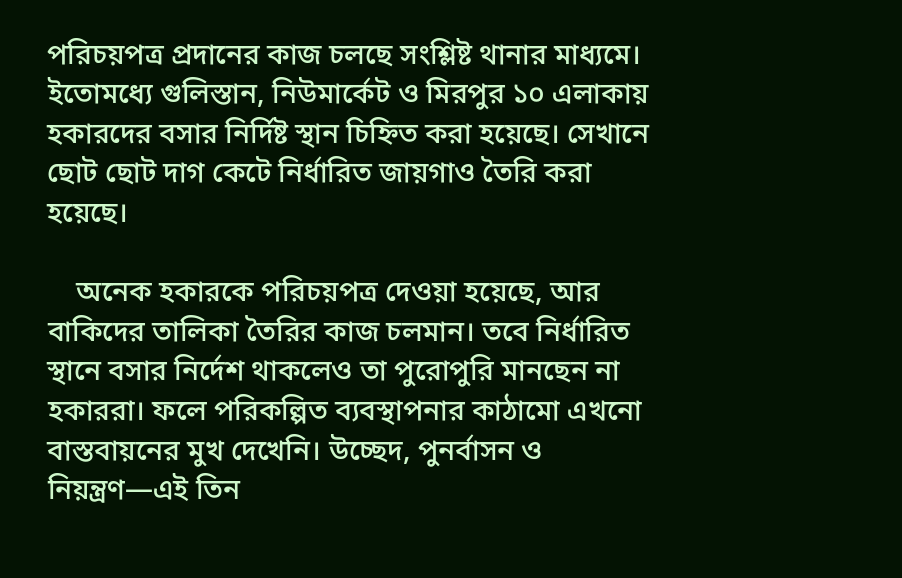পরিচয়পত্র প্রদানের কাজ চলছে সংশ্লিষ্ট থানার মাধ্যমে। ইতোমধ্যে গুলিস্তান, নিউমার্কেট ও মিরপুর ১০ এলাকায় হকারদের বসার নির্দিষ্ট স্থান চিহ্নিত করা হয়েছে। সেখানে ছোট ছোট দাগ কেটে নির্ধারিত জায়গাও তৈরি করা হয়েছে।

    অনেক হকারকে পরিচয়পত্র দেওয়া হয়েছে, আর বাকিদের তালিকা তৈরির কাজ চলমান। তবে নির্ধারিত স্থানে বসার নির্দেশ থাকলেও তা পুরোপুরি মানছেন না হকাররা। ফলে পরিকল্পিত ব্যবস্থাপনার কাঠামো এখনো বাস্তবায়নের মুখ দেখেনি। উচ্ছেদ, পুনর্বাসন ও নিয়ন্ত্রণ—এই তিন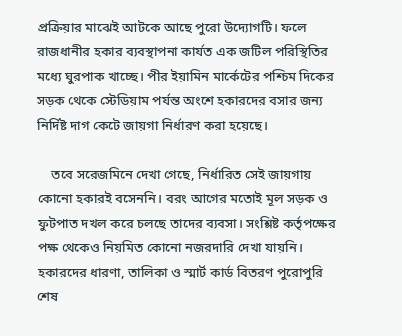প্রক্রিয়ার মাঝেই আটকে আছে পুরো উদ্যোগটি। ফলে রাজধানীর হকার ব্যবস্থাপনা কার্যত এক জটিল পরিস্থিতির মধ্যে ঘুরপাক খাচ্ছে। পীর ইয়ামিন মার্কেটের পশ্চিম দিকের সড়ক থেকে স্টেডিয়াম পর্যন্ত অংশে হকারদের বসার জন্য নির্দিষ্ট দাগ কেটে জায়গা নির্ধারণ করা হয়েছে।

    তবে সরেজমিনে দেখা গেছে, নির্ধারিত সেই জায়গায় কোনো হকারই বসেননি। বরং আগের মতোই মূল সড়ক ও ফুটপাত দখল করে চলছে তাদের ব্যবসা। সংশ্লিষ্ট কর্তৃপক্ষের পক্ষ থেকেও নিয়মিত কোনো নজরদারি দেখা যায়নি। হকারদের ধারণা, তালিকা ও স্মার্ট কার্ড বিতরণ পুরোপুরি শেষ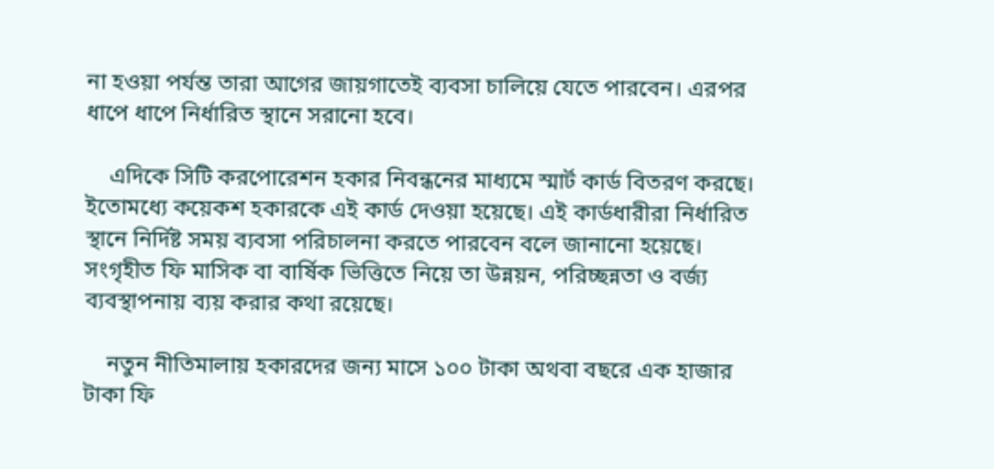না হওয়া পর্যন্ত তারা আগের জায়গাতেই ব্যবসা চালিয়ে যেতে পারবেন। এরপর ধাপে ধাপে নির্ধারিত স্থানে সরানো হবে।

    এদিকে সিটি করপোরেশন হকার নিবন্ধনের মাধ্যমে স্মার্ট কার্ড বিতরণ করছে। ইতোমধ্যে কয়েকশ হকারকে এই কার্ড দেওয়া হয়েছে। এই কার্ডধারীরা নির্ধারিত স্থানে নির্দিষ্ট সময় ব্যবসা পরিচালনা করতে পারবেন বলে জানানো হয়েছে। সংগৃহীত ফি মাসিক বা বার্ষিক ভিত্তিতে নিয়ে তা উন্নয়ন, পরিচ্ছন্নতা ও বর্জ্য ব্যবস্থাপনায় ব্যয় করার কথা রয়েছে।

    নতুন নীতিমালায় হকারদের জন্য মাসে ১০০ টাকা অথবা বছরে এক হাজার টাকা ফি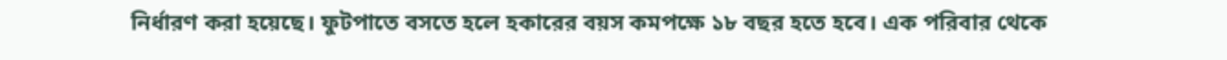নির্ধারণ করা হয়েছে। ফুটপাতে বসতে হলে হকারের বয়স কমপক্ষে ১৮ বছর হতে হবে। এক পরিবার থেকে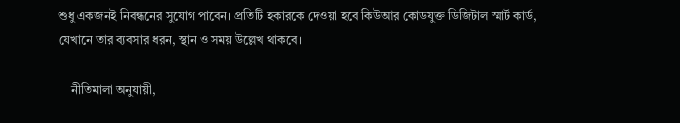শুধু একজনই নিবন্ধনের সুযোগ পাবেন। প্রতিটি হকারকে দেওয়া হবে কিউআর কোডযুক্ত ডিজিটাল স্মার্ট কার্ড, যেখানে তার ব্যবসার ধরন, স্থান ও সময় উল্লেখ থাকবে।

    নীতিমালা অনুযায়ী,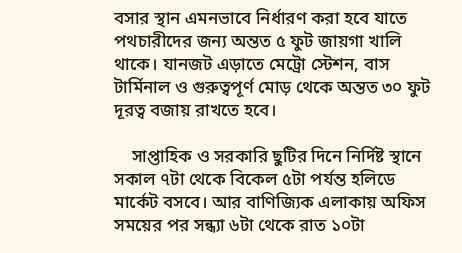বসার স্থান এমনভাবে নির্ধারণ করা হবে যাতে পথচারীদের জন্য অন্তত ৫ ফুট জায়গা খালি থাকে। যানজট এড়াতে মেট্রো স্টেশন, বাস টার্মিনাল ও গুরুত্বপূর্ণ মোড় থেকে অন্তত ৩০ ফুট দূরত্ব বজায় রাখতে হবে।

    সাপ্তাহিক ও সরকারি ছুটির দিনে নির্দিষ্ট স্থানে সকাল ৭টা থেকে বিকেল ৫টা পর্যন্ত হলিডে মার্কেট বসবে। আর বাণিজ্যিক এলাকায় অফিস সময়ের পর সন্ধ্যা ৬টা থেকে রাত ১০টা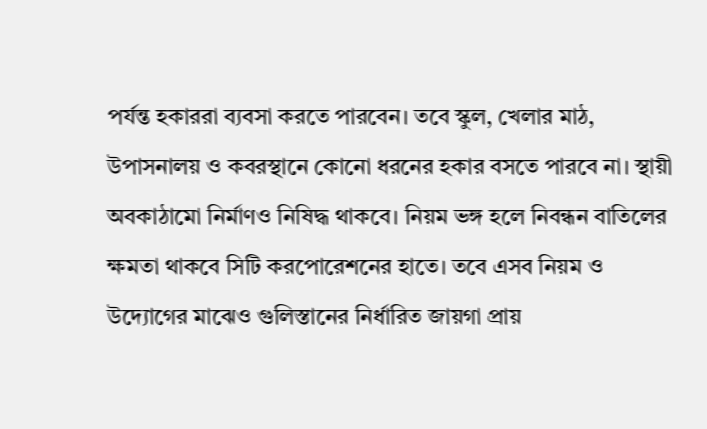পর্যন্ত হকাররা ব্যবসা করতে পারবেন। তবে স্কুল, খেলার মাঠ, উপাসনালয় ও কবরস্থানে কোনো ধরনের হকার বসতে পারবে না। স্থায়ী অবকাঠামো নির্মাণও নিষিদ্ধ থাকবে। নিয়ম ভঙ্গ হলে নিবন্ধন বাতিলের ক্ষমতা থাকবে সিটি করপোরেশনের হাতে। তবে এসব নিয়ম ও উদ্যোগের মাঝেও গুলিস্তানের নির্ধারিত জায়গা প্রায়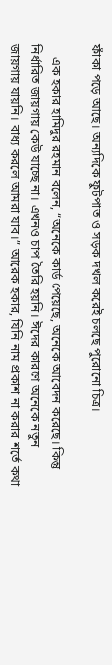ফাঁকা পড়ে আছে। অন্যদিকে ফুটপাত ও সড়ক দখল করেই চলছে পুরোনো চিত্র।

    এক হকার হামিদুর রহমান বলেন, “অনেকে কার্ড পেয়েছে, অনেকে আবেদন করেছে। কিন্তু নির্ধারিত জায়গায় কেউ যাচ্ছে না। এখনও চাপ তৈরি হয়নি। ঈদের কারণে অনেকে নতুন জায়গায় যায়নি। বাধ্য করলে আমরা যাব।” আরেক হকার, যিনি নাম প্রকাশ না করার শর্তে কথা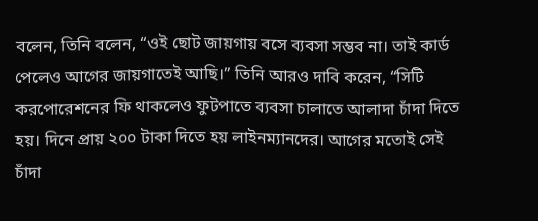বলেন, তিনি বলেন, “ওই ছোট জায়গায় বসে ব্যবসা সম্ভব না। তাই কার্ড পেলেও আগের জায়গাতেই আছি।” তিনি আরও দাবি করেন, “সিটি করপোরেশনের ফি থাকলেও ফুটপাতে ব্যবসা চালাতে আলাদা চাঁদা দিতে হয়। দিনে প্রায় ২০০ টাকা দিতে হয় লাইনম্যানদের। আগের মতোই সেই চাঁদা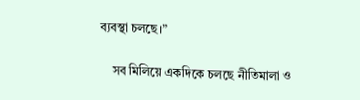ব্যবস্থা চলছে।”

    সব মিলিয়ে একদিকে চলছে নীতিমালা ও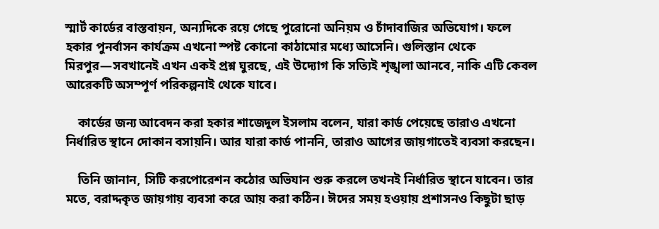স্মার্ট কার্ডের বাস্তবায়ন, অন্যদিকে রয়ে গেছে পুরোনো অনিয়ম ও চাঁদাবাজির অভিযোগ। ফলে হকার পুনর্বাসন কার্যক্রম এখনো স্পষ্ট কোনো কাঠামোর মধ্যে আসেনি। গুলিস্তান থেকে মিরপুর—সবখানেই এখন একই প্রশ্ন ঘুরছে, এই উদ্যোগ কি সত্যিই শৃঙ্খলা আনবে, নাকি এটি কেবল আরেকটি অসম্পূর্ণ পরিকল্পনাই থেকে যাবে।

    কার্ডের জন্য আবেদন করা হকার শাজেদুল ইসলাম বলেন, যারা কার্ড পেয়েছে তারাও এখনো নির্ধারিত স্থানে দোকান বসায়নি। আর যারা কার্ড পাননি, তারাও আগের জায়গাতেই ব্যবসা করছেন।

    তিনি জানান, সিটি করপোরেশন কঠোর অভিযান শুরু করলে তখনই নির্ধারিত স্থানে যাবেন। তার মতে, বরাদ্দকৃত জায়গায় ব্যবসা করে আয় করা কঠিন। ঈদের সময় হওয়ায় প্রশাসনও কিছুটা ছাড়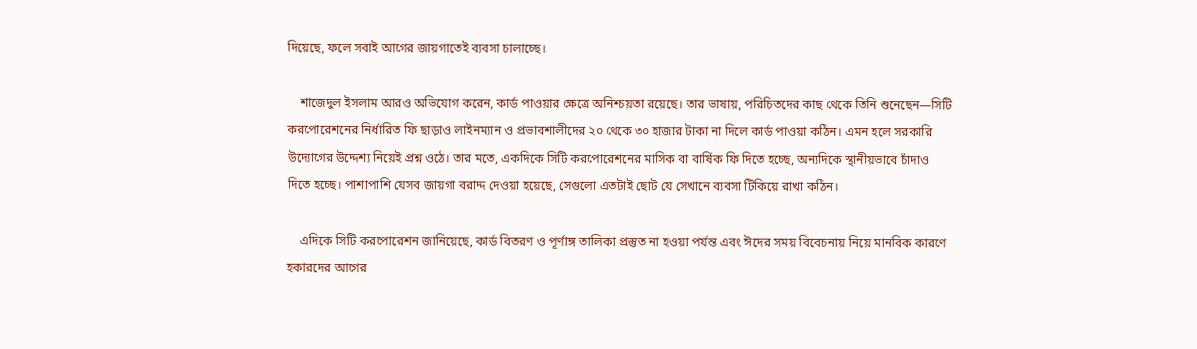দিয়েছে, ফলে সবাই আগের জায়গাতেই ব্যবসা চালাচ্ছে।

    শাজেদুল ইসলাম আরও অভিযোগ করেন, কার্ড পাওয়ার ক্ষেত্রে অনিশ্চয়তা রয়েছে। তার ভাষায়, পরিচিতদের কাছ থেকে তিনি শুনেছেন—সিটি করপোরেশনের নির্ধারিত ফি ছাড়াও লাইনম্যান ও প্রভাবশালীদের ২০ থেকে ৩০ হাজার টাকা না দিলে কার্ড পাওয়া কঠিন। এমন হলে সরকারি উদ্যোগের উদ্দেশ্য নিয়েই প্রশ্ন ওঠে। তার মতে, একদিকে সিটি করপোরেশনের মাসিক বা বার্ষিক ফি দিতে হচ্ছে, অন্যদিকে স্থানীয়ভাবে চাঁদাও দিতে হচ্ছে। পাশাপাশি যেসব জায়গা বরাদ্দ দেওয়া হয়েছে, সেগুলো এতটাই ছোট যে সেখানে ব্যবসা টিকিয়ে রাখা কঠিন।

    এদিকে সিটি করপোরেশন জানিয়েছে, কার্ড বিতরণ ও পূর্ণাঙ্গ তালিকা প্রস্তুত না হওয়া পর্যন্ত এবং ঈদের সময় বিবেচনায় নিয়ে মানবিক কারণে হকারদের আগের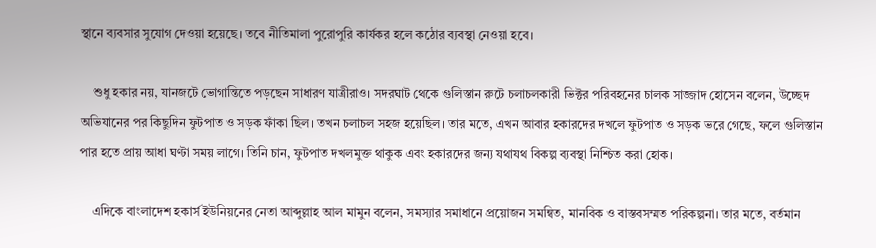স্থানে ব্যবসার সুযোগ দেওয়া হয়েছে। তবে নীতিমালা পুরোপুরি কার্যকর হলে কঠোর ব্যবস্থা নেওয়া হবে।

    শুধু হকার নয়, যানজটে ভোগান্তিতে পড়ছেন সাধারণ যাত্রীরাও। সদরঘাট থেকে গুলিস্তান রুটে চলাচলকারী ভিক্টর পরিবহনের চালক সাজ্জাদ হোসেন বলেন, উচ্ছেদ অভিযানের পর কিছুদিন ফুটপাত ও সড়ক ফাঁকা ছিল। তখন চলাচল সহজ হয়েছিল। তার মতে, এখন আবার হকারদের দখলে ফুটপাত ও সড়ক ভরে গেছে, ফলে গুলিস্তান পার হতে প্রায় আধা ঘণ্টা সময় লাগে। তিনি চান, ফুটপাত দখলমুক্ত থাকুক এবং হকারদের জন্য যথাযথ বিকল্প ব্যবস্থা নিশ্চিত করা হোক।

    এদিকে বাংলাদেশ হকার্স ইউনিয়নের নেতা আব্দুল্লাহ আল মামুন বলেন, সমস্যার সমাধানে প্রয়োজন সমন্বিত, মানবিক ও বাস্তবসম্মত পরিকল্পনা। তার মতে, বর্তমান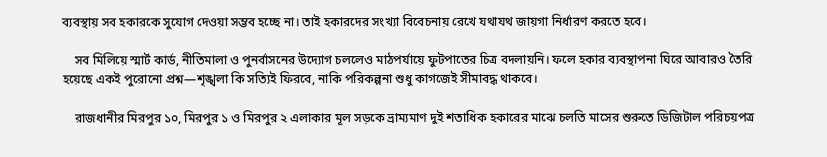ব্যবস্থায় সব হকারকে সুযোগ দেওয়া সম্ভব হচ্ছে না। তাই হকারদের সংখ্যা বিবেচনায় রেখে যথাযথ জায়গা নির্ধারণ করতে হবে।

    সব মিলিয়ে স্মার্ট কার্ড, নীতিমালা ও পুনর্বাসনের উদ্যোগ চললেও মাঠপর্যায়ে ফুটপাতের চিত্র বদলায়নি। ফলে হকার ব্যবস্থাপনা ঘিরে আবারও তৈরি হয়েছে একই পুরোনো প্রশ্ন—শৃঙ্খলা কি সত্যিই ফিরবে, নাকি পরিকল্পনা শুধু কাগজেই সীমাবদ্ধ থাকবে।

    রাজধানীর মিরপুর ১০, মিরপুর ১ ও মিরপুর ২ এলাকার মূল সড়কে ভ্রাম্যমাণ দুই শতাধিক হকারের মাঝে চলতি মাসের শুরুতে ডিজিটাল পরিচয়পত্র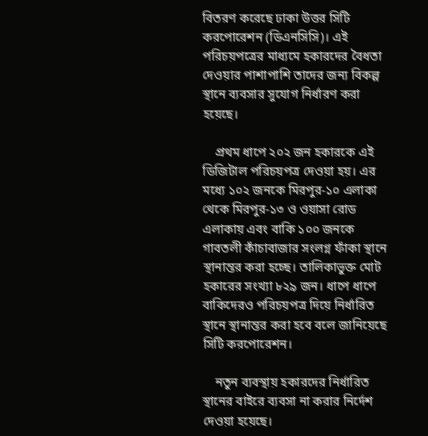বিতরণ করেছে ঢাকা উত্তর সিটি করপোরেশন (ডিএনসিসি)। এই পরিচয়পত্রের মাধ্যমে হকারদের বৈধতা দেওয়ার পাশাপাশি তাদের জন্য বিকল্প স্থানে ব্যবসার সুযোগ নির্ধারণ করা হয়েছে।

    প্রথম ধাপে ২০২ জন হকারকে এই ডিজিটাল পরিচয়পত্র দেওয়া হয়। এর মধ্যে ১০২ জনকে মিরপুর-১০ এলাকা থেকে মিরপুর-১৩ ও ওয়াসা রোড এলাকায় এবং বাকি ১০০ জনকে গাবতলী কাঁচাবাজার সংলগ্ন ফাঁকা স্থানে স্থানান্তর করা হচ্ছে। তালিকাভুক্ত মোট হকারের সংখ্যা ৮২৯ জন। ধাপে ধাপে বাকিদেরও পরিচয়পত্র দিয়ে নির্ধারিত স্থানে স্থানান্তর করা হবে বলে জানিয়েছে সিটি করপোরেশন।

    নতুন ব্যবস্থায় হকারদের নির্ধারিত স্থানের বাইরে ব্যবসা না করার নির্দেশ দেওয়া হয়েছে।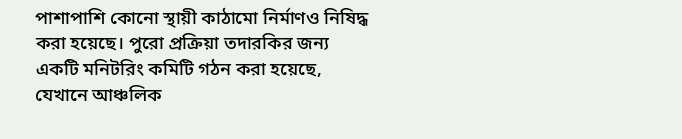পাশাপাশি কোনো স্থায়ী কাঠামো নির্মাণও নিষিদ্ধ করা হয়েছে। পুরো প্রক্রিয়া তদারকির জন্য একটি মনিটরিং কমিটি গঠন করা হয়েছে, যেখানে আঞ্চলিক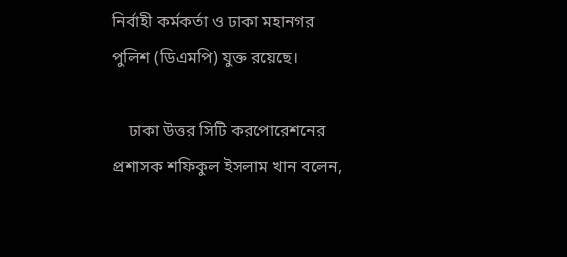নির্বাহী কর্মকর্তা ও ঢাকা মহানগর পুলিশ (ডিএমপি) যুক্ত রয়েছে।

    ঢাকা উত্তর সিটি করপোরেশনের প্রশাসক শফিকুল ইসলাম খান বলেন,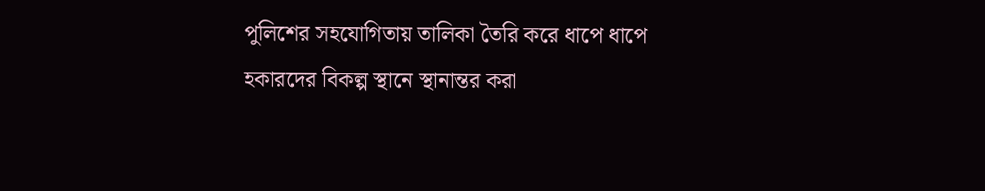পুলিশের সহযোগিতায় তালিকা তৈরি করে ধাপে ধাপে হকারদের বিকল্প স্থানে স্থানান্তর করা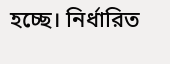হচ্ছে। নির্ধারিত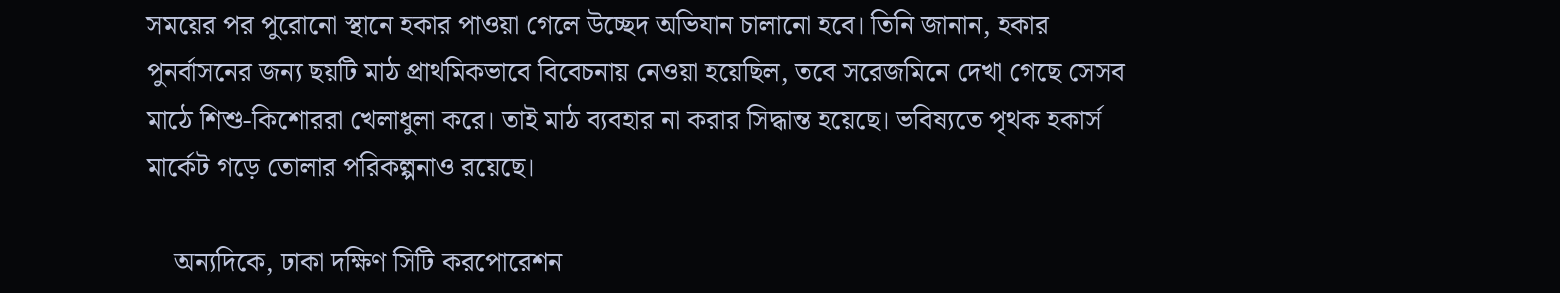সময়ের পর পুরোনো স্থানে হকার পাওয়া গেলে উচ্ছেদ অভিযান চালানো হবে। তিনি জানান, হকার পুনর্বাসনের জন্য ছয়টি মাঠ প্রাথমিকভাবে বিবেচনায় নেওয়া হয়েছিল, তবে সরেজমিনে দেখা গেছে সেসব মাঠে শিশু-কিশোররা খেলাধুলা করে। তাই মাঠ ব্যবহার না করার সিদ্ধান্ত হয়েছে। ভবিষ্যতে পৃথক হকার্স মার্কেট গড়ে তোলার পরিকল্পনাও রয়েছে।

    অন্যদিকে, ঢাকা দক্ষিণ সিটি করপোরেশন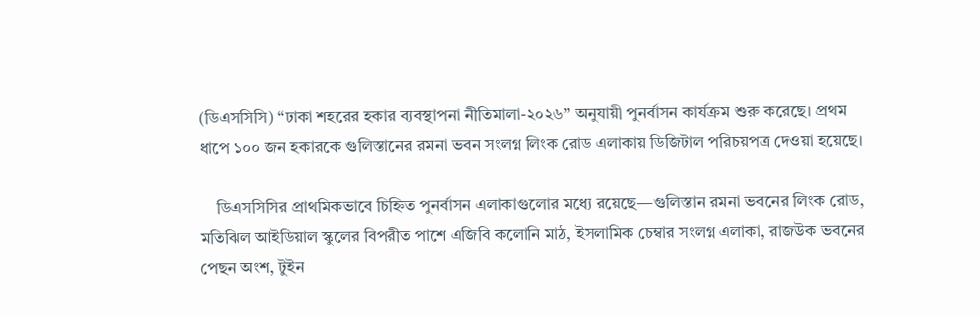(ডিএসসিসি) “ঢাকা শহরের হকার ব্যবস্থাপনা নীতিমালা-২০২৬” অনুযায়ী পুনর্বাসন কার্যক্রম শুরু করেছে। প্রথম ধাপে ১০০ জন হকারকে গুলিস্তানের রমনা ভবন সংলগ্ন লিংক রোড এলাকায় ডিজিটাল পরিচয়পত্র দেওয়া হয়েছে।

    ডিএসসিসির প্রাথমিকভাবে চিহ্নিত পুনর্বাসন এলাকাগুলোর মধ্যে রয়েছে—গুলিস্তান রমনা ভবনের লিংক রোড, মতিঝিল আইডিয়াল স্কুলের বিপরীত পাশে এজিবি কলোনি মাঠ, ইসলামিক চেম্বার সংলগ্ন এলাকা, রাজউক ভবনের পেছন অংশ, টুইন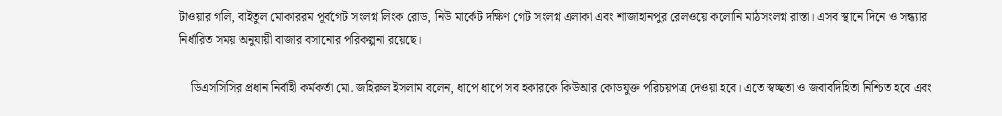টাওয়ার গলি, বাইতুল মোকাররম পূর্বগেট সংলগ্ন লিংক রোড, নিউ মার্কেট দক্ষিণ গেট সংলগ্ন এলাকা এবং শাজাহানপুর রেলওয়ে কলোনি মাঠসংলগ্ন রাস্তা। এসব স্থানে দিনে ও সন্ধ্যার নির্ধারিত সময় অনুযায়ী বাজার বসানোর পরিকল্পনা রয়েছে।

    ডিএসসিসির প্রধান নির্বাহী কর্মকর্তা মো. জহিরুল ইসলাম বলেন, ধাপে ধাপে সব হকারকে কিউআর কোডযুক্ত পরিচয়পত্র দেওয়া হবে। এতে স্বচ্ছতা ও জবাবদিহিতা নিশ্চিত হবে এবং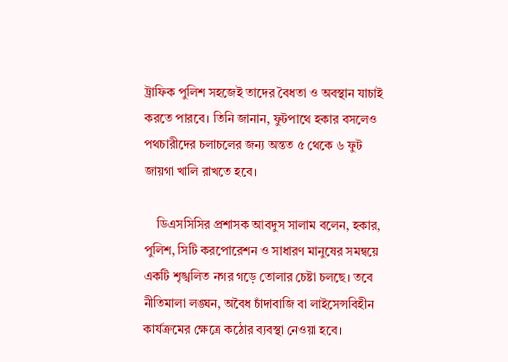ট্রাফিক পুলিশ সহজেই তাদের বৈধতা ও অবস্থান যাচাই করতে পারবে। তিনি জানান, ফুটপাথে হকার বসলেও পথচারীদের চলাচলের জন্য অন্তত ৫ থেকে ৬ ফুট জায়গা খালি রাখতে হবে।

    ডিএসসিসির প্রশাসক আবদুস সালাম বলেন, হকার, পুলিশ, সিটি করপোরেশন ও সাধারণ মানুষের সমন্বয়ে একটি শৃঙ্খলিত নগর গড়ে তোলার চেষ্টা চলছে। তবে নীতিমালা লঙ্ঘন, অবৈধ চাঁদাবাজি বা লাইসেন্সবিহীন কার্যক্রমের ক্ষেত্রে কঠোর ব্যবস্থা নেওয়া হবে।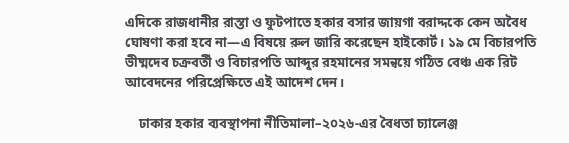এদিকে রাজধানীর রাস্তা ও ফুটপাতে হকার বসার জায়গা বরাদ্দকে কেন অবৈধ ঘোষণা করা হবে না—এ বিষয়ে রুল জারি করেছেন হাইকোর্ট। ১৯ মে বিচারপতি ভীষ্মদেব চক্রবর্তী ও বিচারপতি আব্দুর রহমানের সমন্বয়ে গঠিত বেঞ্চ এক রিট আবেদনের পরিপ্রেক্ষিতে এই আদেশ দেন।

    ঢাকার হকার ব্যবস্থাপনা নীতিমালা–২০২৬-এর বৈধতা চ্যালেঞ্জ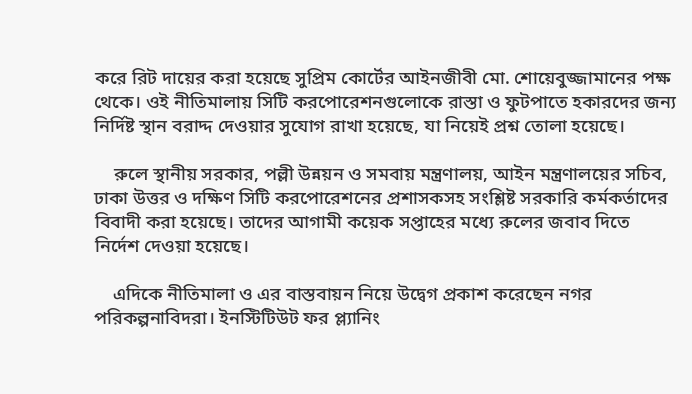করে রিট দায়ের করা হয়েছে সুপ্রিম কোর্টের আইনজীবী মো. শোয়েবুজ্জামানের পক্ষ থেকে। ওই নীতিমালায় সিটি করপোরেশনগুলোকে রাস্তা ও ফুটপাতে হকারদের জন্য নির্দিষ্ট স্থান বরাদ্দ দেওয়ার সুযোগ রাখা হয়েছে, যা নিয়েই প্রশ্ন তোলা হয়েছে।

    রুলে স্থানীয় সরকার, পল্লী উন্নয়ন ও সমবায় মন্ত্রণালয়, আইন মন্ত্রণালয়ের সচিব, ঢাকা উত্তর ও দক্ষিণ সিটি করপোরেশনের প্রশাসকসহ সংশ্লিষ্ট সরকারি কর্মকর্তাদের বিবাদী করা হয়েছে। তাদের আগামী কয়েক সপ্তাহের মধ্যে রুলের জবাব দিতে নির্দেশ দেওয়া হয়েছে।

    এদিকে নীতিমালা ও এর বাস্তবায়ন নিয়ে উদ্বেগ প্রকাশ করেছেন নগর পরিকল্পনাবিদরা। ইনস্টিটিউট ফর প্ল্যানিং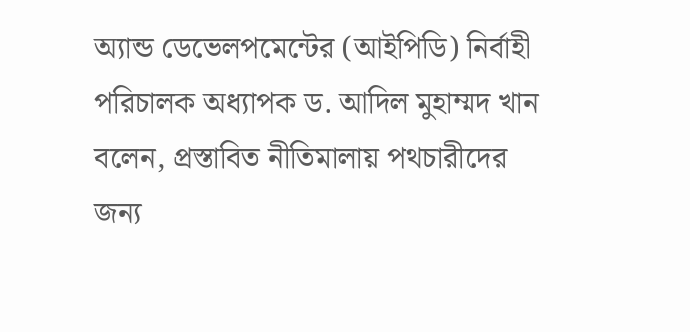অ্যান্ড ডেভেলপমেন্টের (আইপিডি) নির্বাহী পরিচালক অধ্যাপক ড. আদিল মুহাম্মদ খান বলেন, প্রস্তাবিত নীতিমালায় পথচারীদের জন্য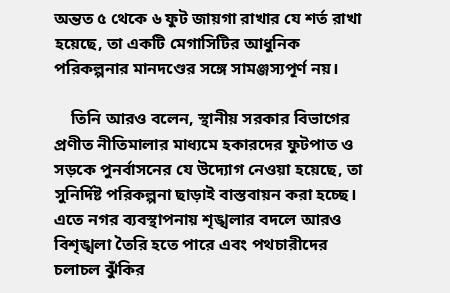অন্তত ৫ থেকে ৬ ফুট জায়গা রাখার যে শর্ত রাখা হয়েছে, তা একটি মেগাসিটির আধুনিক পরিকল্পনার মানদণ্ডের সঙ্গে সামঞ্জস্যপূর্ণ নয়।

    তিনি আরও বলেন, স্থানীয় সরকার বিভাগের প্রণীত নীতিমালার মাধ্যমে হকারদের ফুটপাত ও সড়কে পুনর্বাসনের যে উদ্যোগ নেওয়া হয়েছে, তা সুনির্দিষ্ট পরিকল্পনা ছাড়াই বাস্তবায়ন করা হচ্ছে। এতে নগর ব্যবস্থাপনায় শৃঙ্খলার বদলে আরও বিশৃঙ্খলা তৈরি হতে পারে এবং পথচারীদের চলাচল ঝুঁকির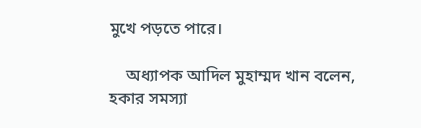মুখে পড়তে পারে।

    অধ্যাপক আদিল মুহাম্মদ খান বলেন, হকার সমস্যা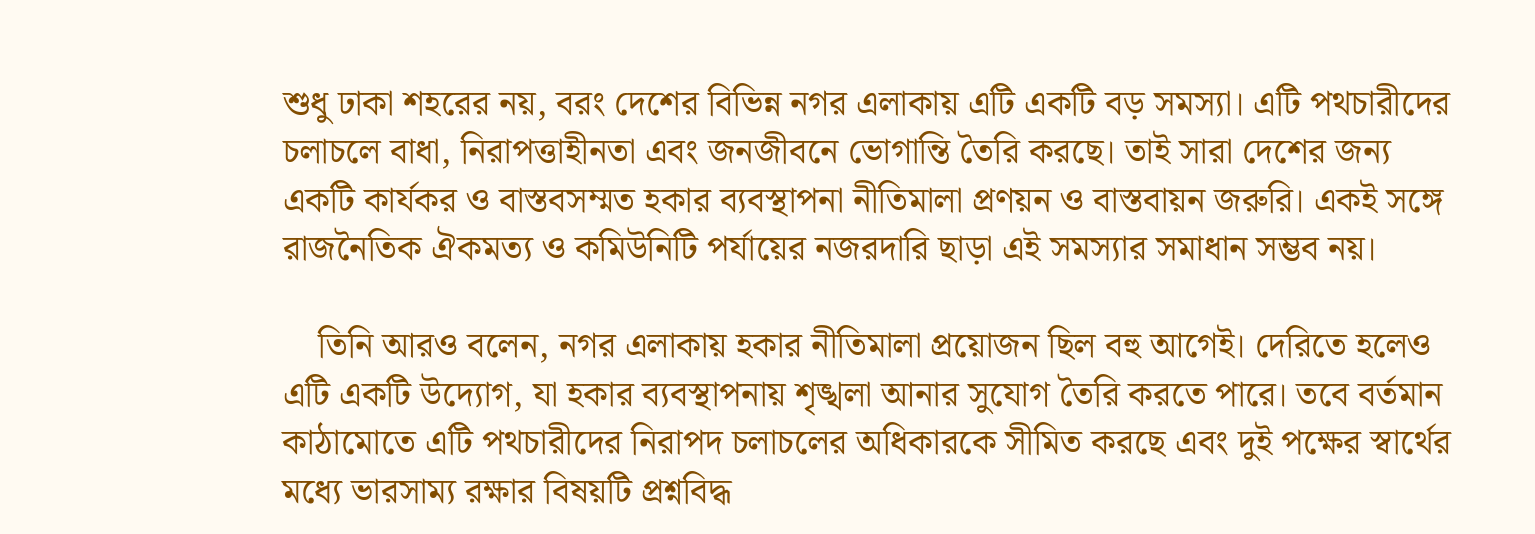শুধু ঢাকা শহরের নয়, বরং দেশের বিভিন্ন নগর এলাকায় এটি একটি বড় সমস্যা। এটি পথচারীদের চলাচলে বাধা, নিরাপত্তাহীনতা এবং জনজীবনে ভোগান্তি তৈরি করছে। তাই সারা দেশের জন্য একটি কার্যকর ও বাস্তবসম্মত হকার ব্যবস্থাপনা নীতিমালা প্রণয়ন ও বাস্তবায়ন জরুরি। একই সঙ্গে রাজনৈতিক ঐকমত্য ও কমিউনিটি পর্যায়ের নজরদারি ছাড়া এই সমস্যার সমাধান সম্ভব নয়।

    তিনি আরও বলেন, নগর এলাকায় হকার নীতিমালা প্রয়োজন ছিল বহু আগেই। দেরিতে হলেও এটি একটি উদ্যোগ, যা হকার ব্যবস্থাপনায় শৃঙ্খলা আনার সুযোগ তৈরি করতে পারে। তবে বর্তমান কাঠামোতে এটি পথচারীদের নিরাপদ চলাচলের অধিকারকে সীমিত করছে এবং দুই পক্ষের স্বার্থের মধ্যে ভারসাম্য রক্ষার বিষয়টি প্রশ্নবিদ্ধ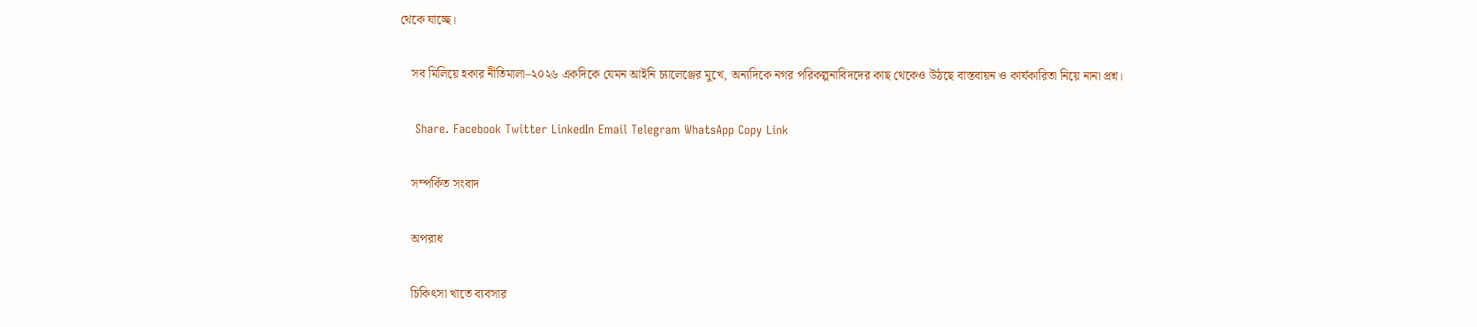থেকে যাচ্ছে।

    সব মিলিয়ে হকার নীতিমালা–২০২৬ একদিকে যেমন আইনি চ্যালেঞ্জের মুখে, অন্যদিকে নগর পরিকল্পনাবিদদের কাছ থেকেও উঠছে বাস্তবায়ন ও কার্যকারিতা নিয়ে নানা প্রশ্ন।

    Share. Facebook Twitter LinkedIn Email Telegram WhatsApp Copy Link

    সম্পর্কিত সংবাদ

    অপরাধ

    চিকিৎসা খাতে ব্যবসার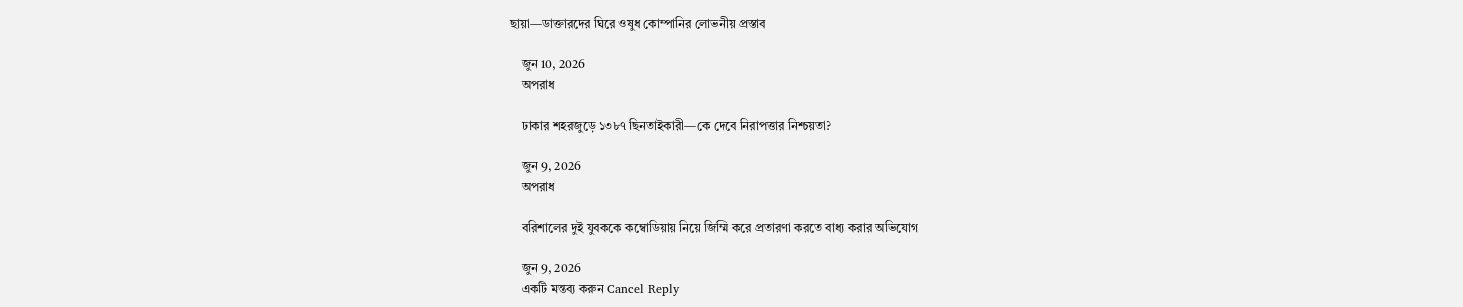ছায়া—ডাক্তারদের ঘিরে ওষুধ কোম্পানির লোভনীয় প্রস্তাব

    জুন 10, 2026
    অপরাধ

    ঢাকার শহরজুড়ে ১৩৮৭ ছিনতাইকারী—কে দেবে নিরাপত্তার নিশ্চয়তা?

    জুন 9, 2026
    অপরাধ

    বরিশালের দুই যুবককে কম্বোডিয়ায় নিয়ে জিম্মি করে প্রতারণা করতে বাধ্য করার অভিযোগ

    জুন 9, 2026
    একটি মন্তব্য করুন Cancel Reply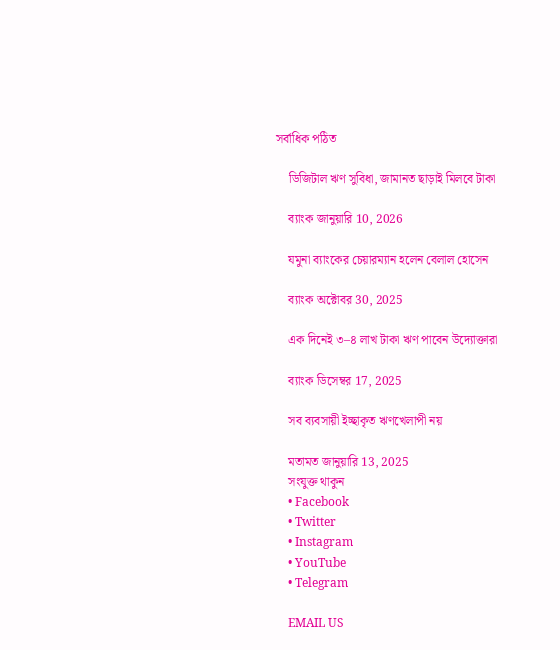সর্বাধিক পঠিত

    ডিজিটাল ঋণ সুবিধা, জামানত ছাড়াই মিলবে টাকা

    ব্যাংক জানুয়ারি 10, 2026

    যমুনা ব্যাংকের চেয়ারম্যান হলেন বেলাল হোসেন

    ব্যাংক অক্টোবর 30, 2025

    এক দিনেই ৩–৪ লাখ টাকা ঋণ পাবেন উদ্যোক্তারা

    ব্যাংক ডিসেম্বর 17, 2025

    সব ব্যবসায়ী ইচ্ছাকৃত ঋণখেলাপী নয়

    মতামত জানুয়ারি 13, 2025
    সংযুক্ত থাকুন
    • Facebook
    • Twitter
    • Instagram
    • YouTube
    • Telegram

    EMAIL US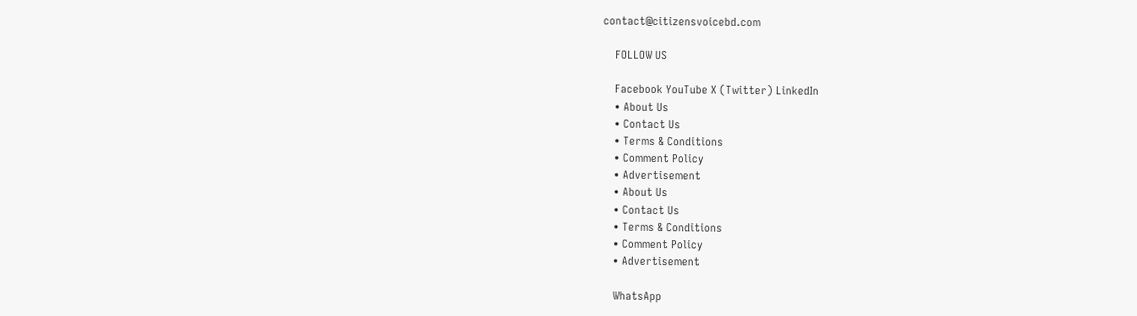contact@citizensvoicebd.com

    FOLLOW US

    Facebook YouTube X (Twitter) LinkedIn
    • About Us
    • Contact Us
    • Terms & Conditions
    • Comment Policy
    • Advertisement
    • About Us
    • Contact Us
    • Terms & Conditions
    • Comment Policy
    • Advertisement

    WhatsApp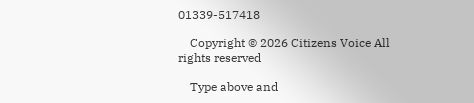01339-517418

    Copyright © 2026 Citizens Voice All rights reserved

    Type above and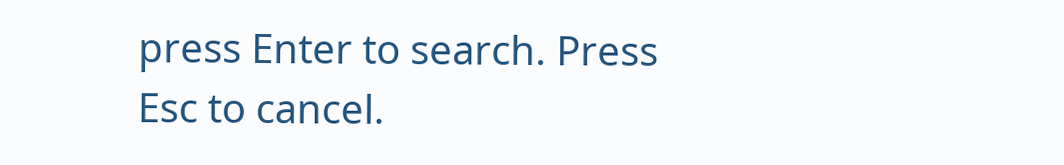press Enter to search. Press Esc to cancel.